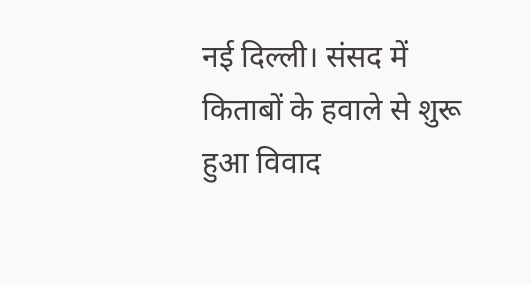नई दिल्ली। संसद में किताबों के हवाले से शुरू हुआ विवाद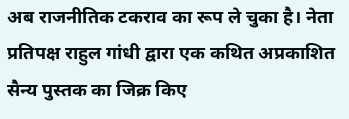अब राजनीतिक टकराव का रूप ले चुका है। नेता प्रतिपक्ष राहुल गांधी द्वारा एक कथित अप्रकाशित सैन्य पुस्तक का जिक्र किए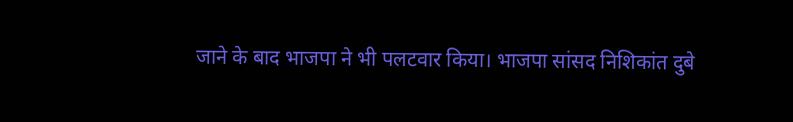जाने के बाद भाजपा ने भी पलटवार किया। भाजपा सांसद निशिकांत दुबे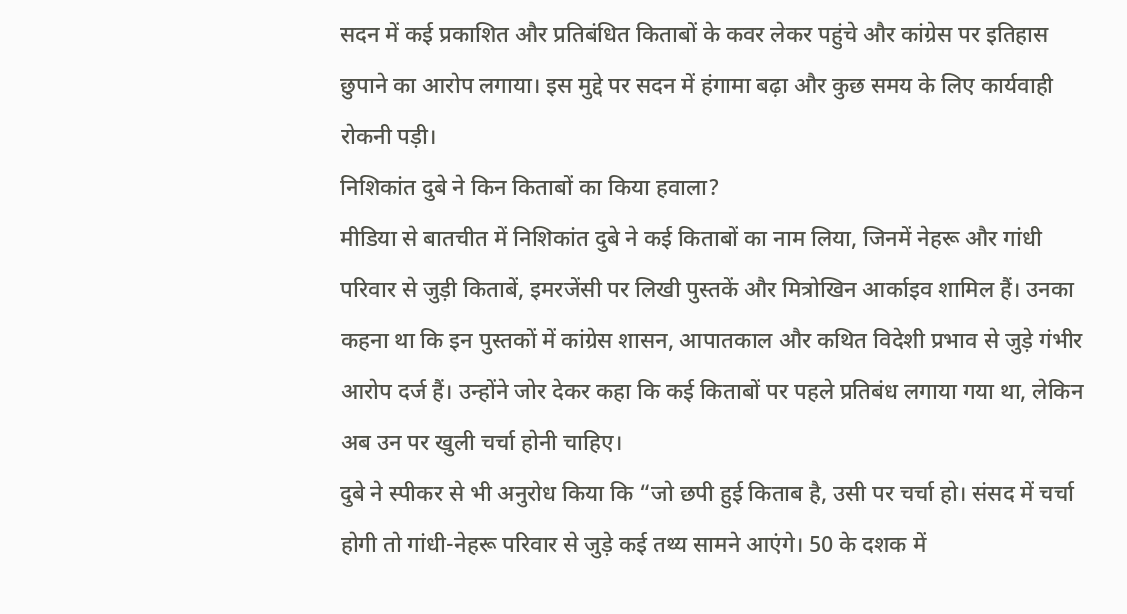सदन में कई प्रकाशित और प्रतिबंधित किताबों के कवर लेकर पहुंचे और कांग्रेस पर इतिहास छुपाने का आरोप लगाया। इस मुद्दे पर सदन में हंगामा बढ़ा और कुछ समय के लिए कार्यवाही रोकनी पड़ी।
निशिकांत दुबे ने किन किताबों का किया हवाला?
मीडिया से बातचीत में निशिकांत दुबे ने कई किताबों का नाम लिया, जिनमें नेहरू और गांधी परिवार से जुड़ी किताबें, इमरजेंसी पर लिखी पुस्तकें और मित्रोखिन आर्काइव शामिल हैं। उनका कहना था कि इन पुस्तकों में कांग्रेस शासन, आपातकाल और कथित विदेशी प्रभाव से जुड़े गंभीर आरोप दर्ज हैं। उन्होंने जोर देकर कहा कि कई किताबों पर पहले प्रतिबंध लगाया गया था, लेकिन अब उन पर खुली चर्चा होनी चाहिए।
दुबे ने स्पीकर से भी अनुरोध किया कि “जो छपी हुई किताब है, उसी पर चर्चा हो। संसद में चर्चा होगी तो गांधी-नेहरू परिवार से जुड़े कई तथ्य सामने आएंगे। 50 के दशक में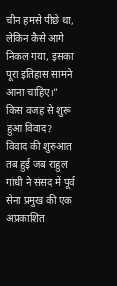चीन हमसे पीछे था, लेकिन कैसे आगे निकल गया, इसका पूरा इतिहास सामने आना चाहिए।”
किस वजह से शुरू हुआ विवाद?
विवाद की शुरुआत तब हुई जब राहुल गांधी ने संसद में पूर्व सेना प्रमुख की एक अप्रकाशित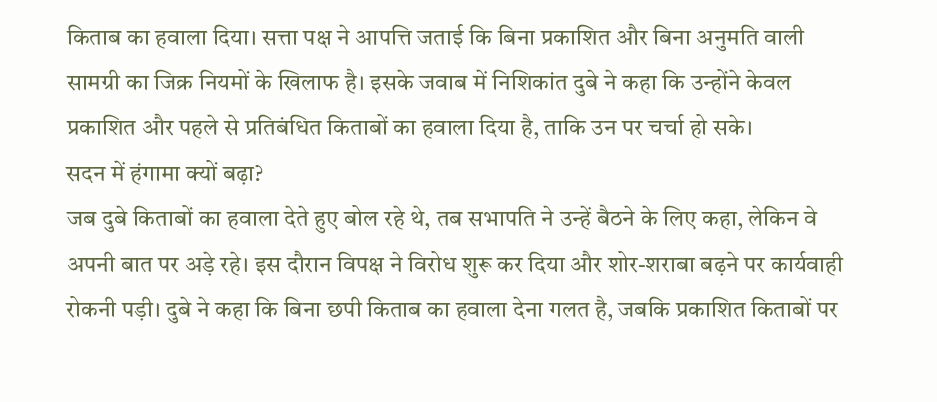किताब का हवाला दिया। सत्ता पक्ष ने आपत्ति जताई कि बिना प्रकाशित और बिना अनुमति वाली सामग्री का जिक्र नियमों के खिलाफ है। इसके जवाब में निशिकांत दुबे ने कहा कि उन्होंने केवल प्रकाशित और पहले से प्रतिबंधित किताबों का हवाला दिया है, ताकि उन पर चर्चा हो सके।
सदन में हंगामा क्यों बढ़ा?
जब दुबे किताबों का हवाला देते हुए बोल रहे थे, तब सभापति ने उन्हें बैठने के लिए कहा, लेकिन वे अपनी बात पर अड़े रहे। इस दौरान विपक्ष ने विरोध शुरू कर दिया और शोर-शराबा बढ़ने पर कार्यवाही रोकनी पड़ी। दुबे ने कहा कि बिना छपी किताब का हवाला देना गलत है, जबकि प्रकाशित किताबों पर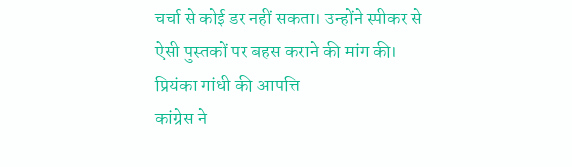चर्चा से कोई डर नहीं सकता। उन्होंने स्पीकर से ऐसी पुस्तकों पर बहस कराने की मांग की।
प्रियंका गांधी की आपत्ति
कांग्रेस ने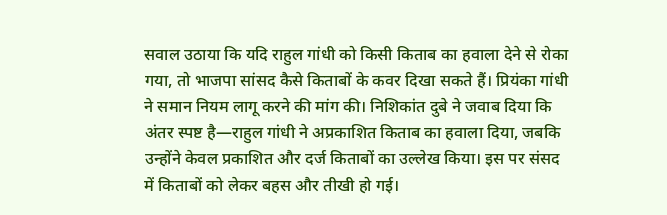सवाल उठाया कि यदि राहुल गांधी को किसी किताब का हवाला देने से रोका गया, तो भाजपा सांसद कैसे किताबों के कवर दिखा सकते हैं। प्रियंका गांधी ने समान नियम लागू करने की मांग की। निशिकांत दुबे ने जवाब दिया कि अंतर स्पष्ट है—राहुल गांधी ने अप्रकाशित किताब का हवाला दिया, जबकि उन्होंने केवल प्रकाशित और दर्ज किताबों का उल्लेख किया। इस पर संसद में किताबों को लेकर बहस और तीखी हो गई।